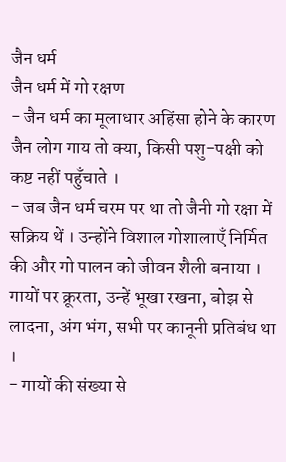जैन धर्म
जैन धर्म में गो रक्षण
- जैन धर्म का मूलाधार अहिंसा होने के कारण जैन लोग गाय तो क्या, किसी पशु-पक्षी को कष्ट नहीं पहुँचाते ।
- जब जैन धर्म चरम पर था तो जैनी गो रक्षा में सक्रिय थें । उन्होंने विशाल गोशालाएँ निर्मित की और गो पालन को जीवन शैली बनाया । गायों पर क्रूरता, उन्हें भूखा रखना, बोझ से लादना, अंग भंग, सभी पर कानूनी प्रतिबंध था ।
- गायों की संख्या से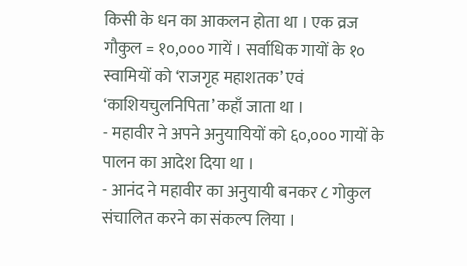किसी के धन का आकलन होता था । एक व्रज गौकुल = १०,००० गायें । सर्वाधिक गायों के १० स्वामियों को ‘राजगृह महाशतक’ एवं ‘काशियचुलनिपिता’ कहाँ जाता था ।
- महावीर ने अपने अनुयायियों को ६०,००० गायों के पालन का आदेश दिया था ।
- आनंद ने महावीर का अनुयायी बनकर ८ गोकुल संचालित करने का संकल्प लिया ।